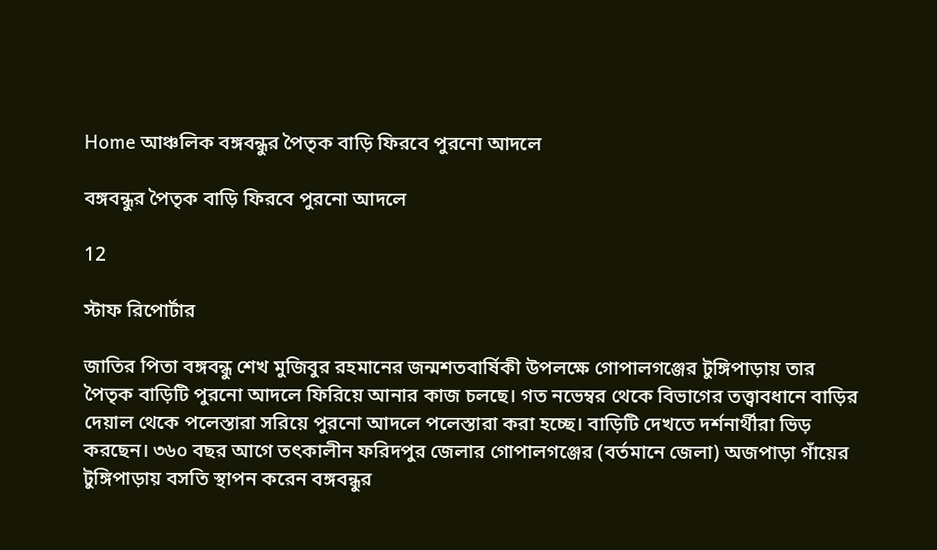Home আঞ্চলিক বঙ্গবন্ধুর পৈতৃক বাড়ি ফিরবে পুরনো আদলে

বঙ্গবন্ধুর পৈতৃক বাড়ি ফিরবে পুরনো আদলে

12

স্টাফ রিপোর্টার

জাতির পিতা বঙ্গবন্ধু শেখ মুজিবুর রহমানের জন্মশতবার্ষিকী উপলক্ষে গোপালগঞ্জের টুঙ্গিপাড়ায় তার পৈতৃক বাড়িটি পুরনো আদলে ফিরিয়ে আনার কাজ চলছে। গত নভেম্বর থেকে বিভাগের তত্ত্বাবধানে বাড়ির দেয়াল থেকে পলেস্তারা সরিয়ে পুরনো আদলে পলেস্তারা করা হচ্ছে। বাড়িটি দেখতে দর্শনার্থীরা ভিড় করছেন। ৩৬০ বছর আগে তৎকালীন ফরিদপুর জেলার গোপালগঞ্জের (বর্তমানে জেলা) অজপাড়া গাঁয়ের টুঙ্গিপাড়ায় বসতি স্থাপন করেন বঙ্গবন্ধুর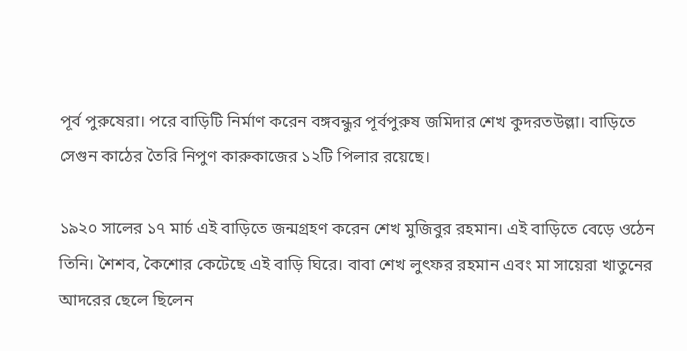পূর্ব পুরুষেরা। পরে বাড়িটি নির্মাণ করেন বঙ্গবন্ধুর পূর্বপুরুষ জমিদার শেখ কুদরতউল্লা। বাড়িতে সেগুন কাঠের তৈরি নিপুণ কারুকাজের ১২টি পিলার রয়েছে।

১৯২০ সালের ১৭ মার্চ এই বাড়িতে জন্মগ্রহণ করেন শেখ মুজিবুর রহমান। এই বাড়িতে বেড়ে ওঠেন তিনি। শৈশব, কৈশোর কেটেছে এই বাড়ি ঘিরে। বাবা শেখ লুৎফর রহমান এবং মা সায়েরা খাতুনের আদরের ছেলে ছিলেন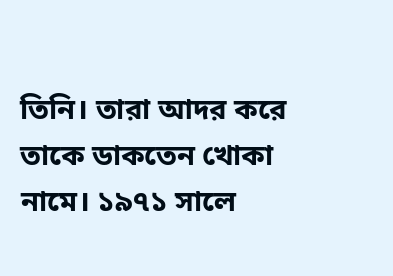তিনি। তারা আদর করে তাকে ডাকতেন খোকা নামে। ১৯৭১ সালে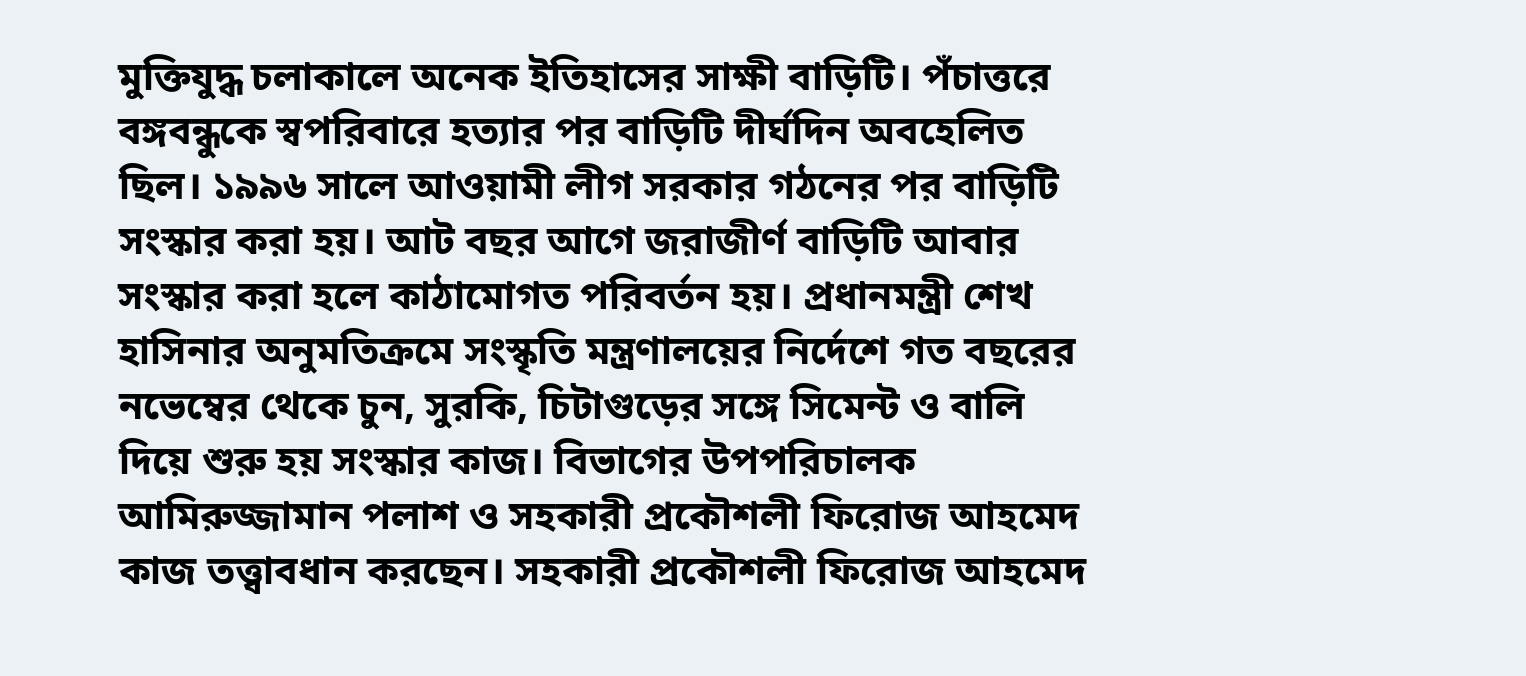মুক্তিযুদ্ধ চলাকালে অনেক ইতিহাসের সাক্ষী বাড়িটি। পঁচাত্তরে বঙ্গবন্ধুকে স্বপরিবারে হত্যার পর বাড়িটি দীর্ঘদিন অবহেলিত ছিল। ১৯৯৬ সালে আওয়ামী লীগ সরকার গঠনের পর বাড়িটি সংস্কার করা হয়। আট বছর আগে জরাজীর্ণ বাড়িটি আবার সংস্কার করা হলে কাঠামোগত পরিবর্তন হয়। প্রধানমন্ত্রী শেখ হাসিনার অনুমতিক্রমে সংস্কৃতি মন্ত্রণালয়ের নির্দেশে গত বছরের নভেম্বের থেকে চুন, সুরকি, চিটাগুড়ের সঙ্গে সিমেন্ট ও বালি দিয়ে শুরু হয় সংস্কার কাজ। বিভাগের উপপরিচালক আমিরুজ্জামান পলাশ ও সহকারী প্রকৌশলী ফিরোজ আহমেদ কাজ তত্ত্বাবধান করছেন। সহকারী প্রকৌশলী ফিরোজ আহমেদ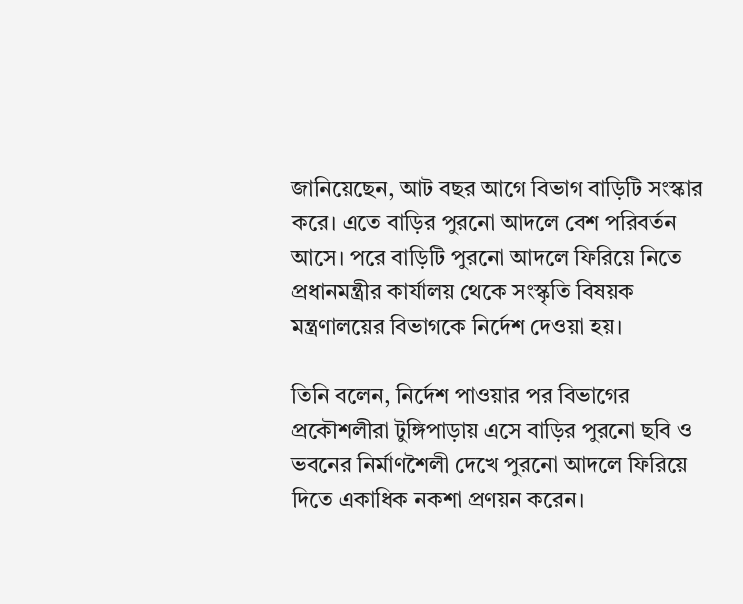জানিয়েছেন, আট বছর আগে বিভাগ বাড়িটি সংস্কার করে। এতে বাড়ির পুরনো আদলে বেশ পরিবর্তন আসে। পরে বাড়িটি পুরনো আদলে ফিরিয়ে নিতে প্রধানমন্ত্রীর কার্যালয় থেকে সংস্কৃতি বিষয়ক মন্ত্রণালয়ের বিভাগকে নির্দেশ দেওয়া হয়।

তিনি বলেন, নির্দেশ পাওয়ার পর বিভাগের প্রকৌশলীরা টুঙ্গিপাড়ায় এসে বাড়ির পুরনো ছবি ও ভবনের নির্মাণশৈলী দেখে পুরনো আদলে ফিরিয়ে দিতে একাধিক নকশা প্রণয়ন করেন।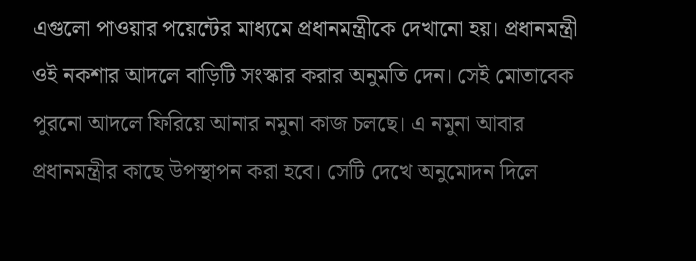এগুলো পাওয়ার পয়েন্টের মাধ্যমে প্রধানমন্ত্রীকে দেখানো হয়। প্রধানমন্ত্রী ওই নকশার আদলে বাড়িটি সংস্কার করার অনুমতি দেন। সেই মোতাবেক পুরনো আদলে ফিরিয়ে আনার নমুনা কাজ চলছে। এ নমুনা আবার প্রধানমন্ত্রীর কাছে উপস্থাপন করা হবে। সেটি দেখে অনুমোদন দিলে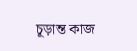চূড়ান্ত কাজ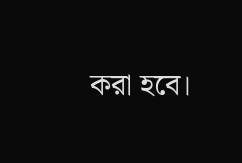করা হবে।